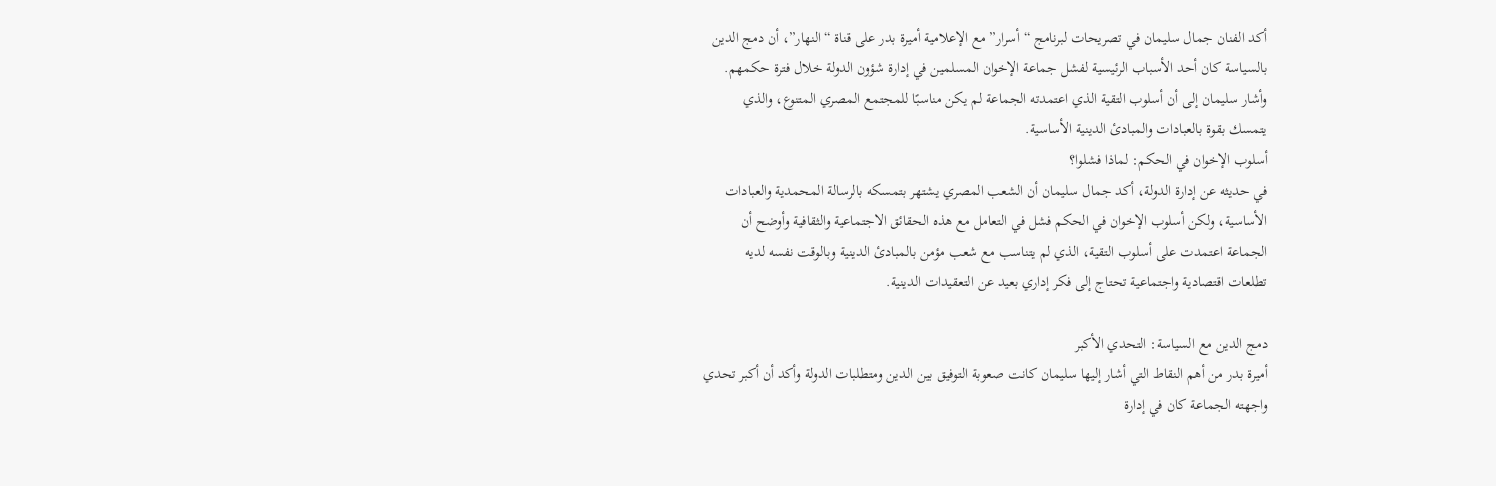أكد الفنان جمال سليمان في تصريحات لبرنامج “أسرار” مع الإعلامية أميرة بدر على قناة “النهار”، أن دمج الدين
بالسياسة كان أحد الأسباب الرئيسية لفشل جماعة الإخوان المسلمين في إدارة شؤون الدولة خلال فترة حكمهم.
وأشار سليمان إلى أن أسلوب التقية الذي اعتمدته الجماعة لم يكن مناسبًا للمجتمع المصري المتنوع، والذي
يتمسك بقوة بالعبادات والمبادئ الدينية الأساسية.
أسلوب الإخوان في الحكم: لماذا فشلوا؟
في حديثه عن إدارة الدولة، أكد جمال سليمان أن الشعب المصري يشتهر بتمسكه بالرسالة المحمدية والعبادات
الأساسية، ولكن أسلوب الإخوان في الحكم فشل في التعامل مع هذه الحقائق الاجتماعية والثقافية وأوضح أن
الجماعة اعتمدت على أسلوب التقية، الذي لم يتناسب مع شعب مؤمن بالمبادئ الدينية وبالوقت نفسه لديه
تطلعات اقتصادية واجتماعية تحتاج إلى فكر إداري بعيد عن التعقيدات الدينية.

دمج الدين مع السياسة: التحدي الأكبر
أميرة بدر من أهم النقاط التي أشار إليها سليمان كانت صعوبة التوفيق بين الدين ومتطلبات الدولة وأكد أن أكبر تحدي
واجهته الجماعة كان في إدارة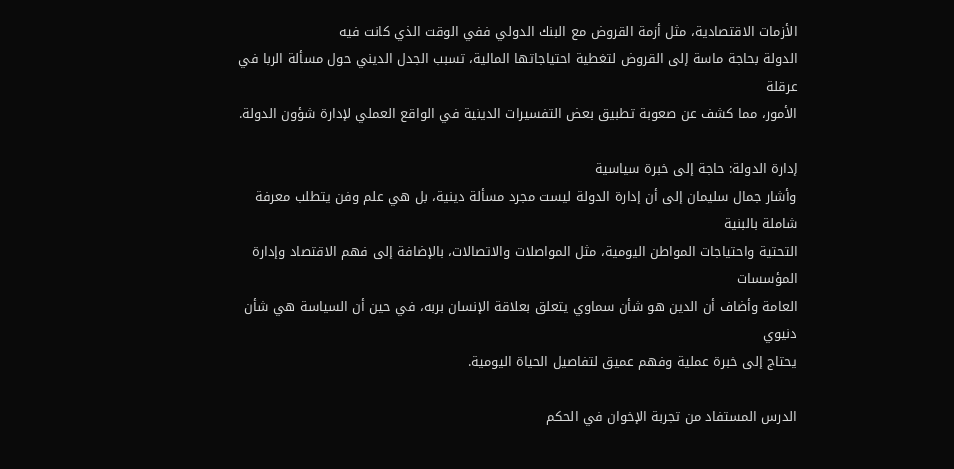الأزمات الاقتصادية، مثل أزمة القروض مع البنك الدولي ففي الوقت الذي كانت فيه
الدولة بحاجة ماسة إلى القروض لتغطية احتياجاتها المالية، تسبب الجدل الديني حول مسألة الربا في عرقلة
الأمور، مما كشف عن صعوبة تطبيق بعض التفسيرات الدينية في الواقع العملي لإدارة شؤون الدولة.

إدارة الدولة: حاجة إلى خبرة سياسية
وأشار جمال سليمان إلى أن إدارة الدولة ليست مجرد مسألة دينية، بل هي علم وفن يتطلب معرفة شاملة بالبنية
التحتية واحتياجات المواطن اليومية، مثل المواصلات والاتصالات، بالإضافة إلى فهم الاقتصاد وإدارة المؤسسات
العامة وأضاف أن الدين هو شأن سماوي يتعلق بعلاقة الإنسان بربه، في حين أن السياسة هي شأن دنيوي
يحتاج إلى خبرة عملية وفهم عميق لتفاصيل الحياة اليومية.

الدرس المستفاد من تجربة الإخوان في الحكم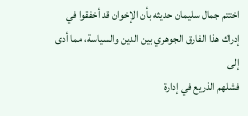اختتم جمال سليمان حديثه بأن الإخوان قد أخفقوا في إدراك هذا الفارق الجوهري بين الدين والسياسة، مما أدى إلى
فشلهم الذريع في إدارة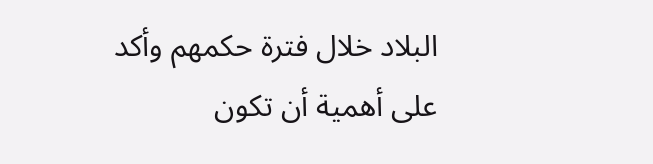البلاد خلال فترة حكمهم وأكد على أهمية أن تكون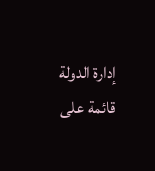إدارة الدولة قائمة على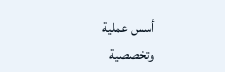أسس عملية
وتخصصية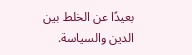بعيدًا عن الخلط بين الدين والسياسة.